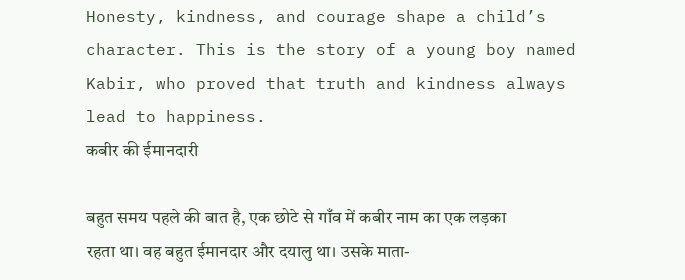Honesty, kindness, and courage shape a child’s character. This is the story of a young boy named Kabir, who proved that truth and kindness always lead to happiness.
कबीर की ईमानदारी

बहुत समय पहले की बात है, एक छोटे से गाँव में कबीर नाम का एक लड़का रहता था। वह बहुत ईमानदार और दयालु था। उसके माता-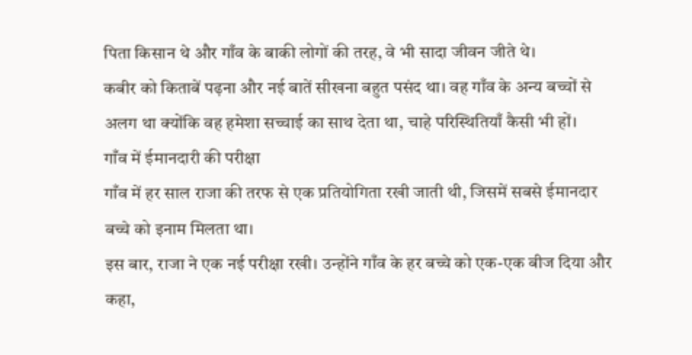पिता किसान थे और गाँव के बाकी लोगों की तरह, वे भी सादा जीवन जीते थे।
कबीर को किताबें पढ़ना और नई बातें सीखना बहुत पसंद था। वह गाँव के अन्य बच्चों से अलग था क्योंकि वह हमेशा सच्चाई का साथ देता था, चाहे परिस्थितियाँ कैसी भी हों।
गाँव में ईमानदारी की परीक्षा
गाँव में हर साल राजा की तरफ से एक प्रतियोगिता रखी जाती थी, जिसमें सबसे ईमानदार बच्चे को इनाम मिलता था।
इस बार, राजा ने एक नई परीक्षा रखी। उन्होंने गाँव के हर बच्चे को एक-एक बीज दिया और कहा,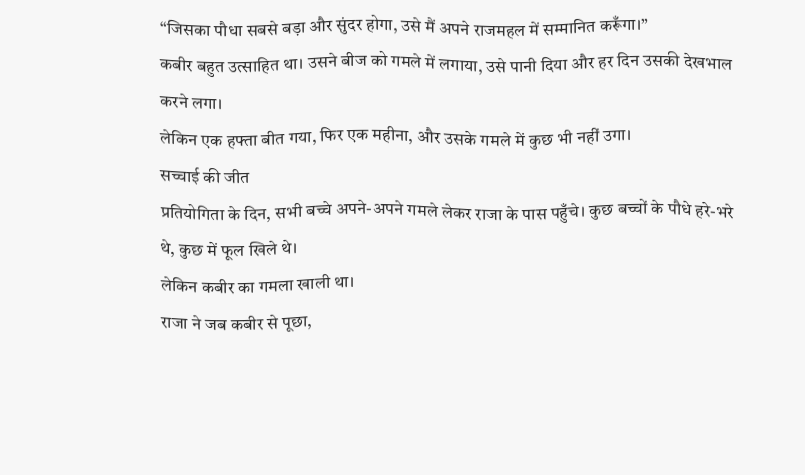“जिसका पौधा सबसे बड़ा और सुंदर होगा, उसे मैं अपने राजमहल में सम्मानित करूँगा।”
कबीर बहुत उत्साहित था। उसने बीज को गमले में लगाया, उसे पानी दिया और हर दिन उसकी देखभाल करने लगा।
लेकिन एक हफ्ता बीत गया, फिर एक महीना, और उसके गमले में कुछ भी नहीं उगा।
सच्चाई की जीत
प्रतियोगिता के दिन, सभी बच्चे अपने-अपने गमले लेकर राजा के पास पहुँचे। कुछ बच्चों के पौधे हरे-भरे थे, कुछ में फूल खिले थे।
लेकिन कबीर का गमला खाली था।
राजा ने जब कबीर से पूछा,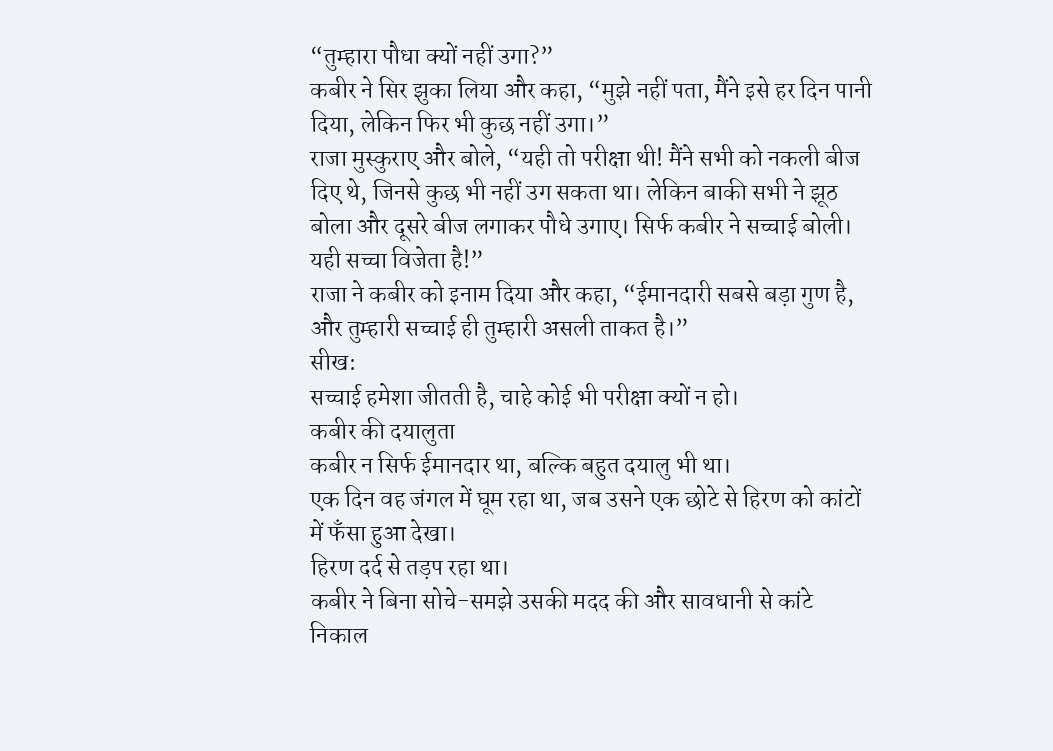“तुम्हारा पौधा क्यों नहीं उगा?”
कबीर ने सिर झुका लिया और कहा, “मुझे नहीं पता, मैंने इसे हर दिन पानी दिया, लेकिन फिर भी कुछ नहीं उगा।”
राजा मुस्कुराए और बोले, “यही तो परीक्षा थी! मैंने सभी को नकली बीज दिए थे, जिनसे कुछ भी नहीं उग सकता था। लेकिन बाकी सभी ने झूठ बोला और दूसरे बीज लगाकर पौधे उगाए। सिर्फ कबीर ने सच्चाई बोली। यही सच्चा विजेता है!”
राजा ने कबीर को इनाम दिया और कहा, “ईमानदारी सबसे बड़ा गुण है, और तुम्हारी सच्चाई ही तुम्हारी असली ताकत है।”
सीख:
सच्चाई हमेशा जीतती है, चाहे कोई भी परीक्षा क्यों न हो।
कबीर की दयालुता
कबीर न सिर्फ ईमानदार था, बल्कि बहुत दयालु भी था।
एक दिन वह जंगल में घूम रहा था, जब उसने एक छोटे से हिरण को कांटों में फँसा हुआ देखा।
हिरण दर्द से तड़प रहा था।
कबीर ने बिना सोचे-समझे उसकी मदद की और सावधानी से कांटे निकाल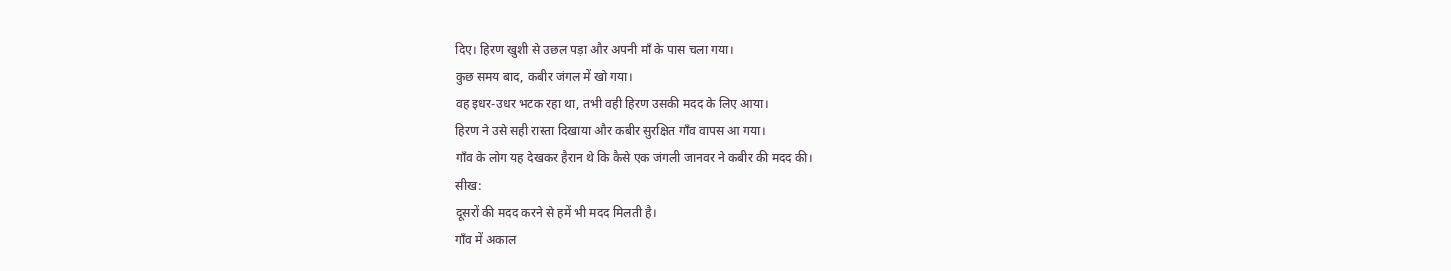दिए। हिरण खुशी से उछल पड़ा और अपनी माँ के पास चला गया।
कुछ समय बाद, कबीर जंगल में खो गया।
वह इधर-उधर भटक रहा था, तभी वही हिरण उसकी मदद के लिए आया।
हिरण ने उसे सही रास्ता दिखाया और कबीर सुरक्षित गाँव वापस आ गया।
गाँव के लोग यह देखकर हैरान थे कि कैसे एक जंगली जानवर ने कबीर की मदद की।
सीख:
दूसरों की मदद करने से हमें भी मदद मिलती है।
गाँव में अकाल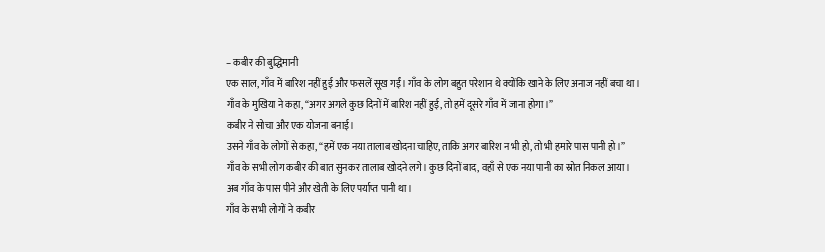– कबीर की बुद्धिमानी
एक साल, गाँव में बारिश नहीं हुई और फसलें सूख गईं। गाँव के लोग बहुत परेशान थे क्योंकि खाने के लिए अनाज नहीं बचा था।
गाँव के मुखिया ने कहा, “अगर अगले कुछ दिनों में बारिश नहीं हुई, तो हमें दूसरे गाँव में जाना होगा।”
कबीर ने सोचा और एक योजना बनाई।
उसने गाँव के लोगों से कहा, “हमें एक नया तालाब खोदना चाहिए, ताकि अगर बारिश न भी हो, तो भी हमारे पास पानी हो।”
गाँव के सभी लोग कबीर की बात सुनकर तालाब खोदने लगे। कुछ दिनों बाद, वहाँ से एक नया पानी का स्रोत निकल आया।
अब गाँव के पास पीने और खेती के लिए पर्याप्त पानी था।
गाँव के सभी लोगों ने कबीर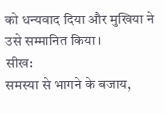को धन्यवाद दिया और मुखिया ने उसे सम्मानित किया।
सीख:
समस्या से भागने के बजाय,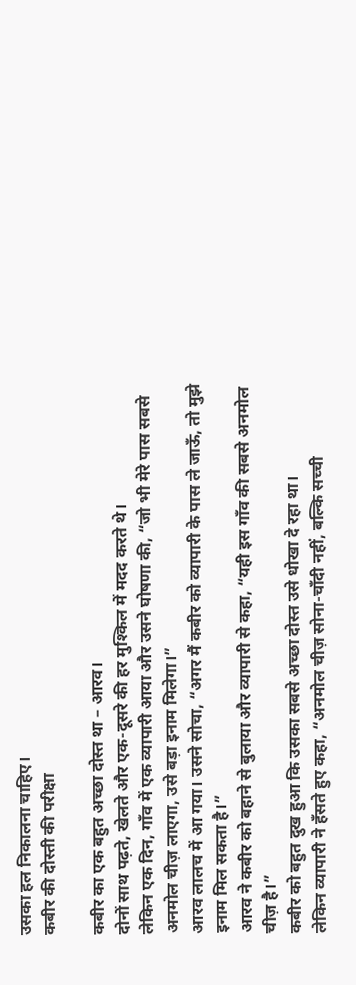उसका हल निकालना चाहिए।
कबीर की दोस्ती की परीक्षा

कबीर का एक बहुत अच्छा दोस्त था – आरव।
दोनों साथ पढ़ते, खेलते और एक-दूसरे की हर मुश्किल में मदद करते थे।
लेकिन एक दिन, गाँव में एक व्यापारी आया और उसने घोषणा की, “जो भी मेरे पास सबसे अनमोल चीज़ लाएगा, उसे बड़ा इनाम मिलेगा।”
आरव लालच में आ गया। उसने सोचा, “अगर मैं कबीर को व्यापारी के पास ले जाऊँ, तो मुझे इनाम मिल सकता है।”
आरव ने कबीर को बहाने से बुलाया और व्यापारी से कहा, “यही इस गाँव की सबसे अनमोल चीज़ है।”
कबीर को बहुत दुख हुआ कि उसका सबसे अच्छा दोस्त उसे धोखा दे रहा था।
लेकिन व्यापारी ने हँसते हुए कहा, “अनमोल चीज़ सोना-चाँदी नहीं, बल्कि सच्ची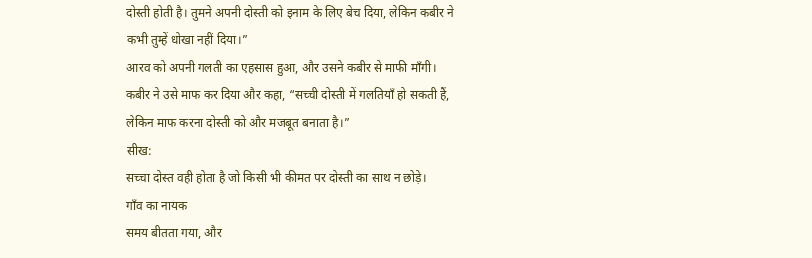दोस्ती होती है। तुमने अपनी दोस्ती को इनाम के लिए बेच दिया, लेकिन कबीर ने कभी तुम्हें धोखा नहीं दिया।”
आरव को अपनी गलती का एहसास हुआ, और उसने कबीर से माफी माँगी।
कबीर ने उसे माफ कर दिया और कहा, “सच्ची दोस्ती में गलतियाँ हो सकती हैं, लेकिन माफ करना दोस्ती को और मजबूत बनाता है।”
सीख:
सच्चा दोस्त वही होता है जो किसी भी कीमत पर दोस्ती का साथ न छोड़े।
गाँव का नायक
समय बीतता गया, और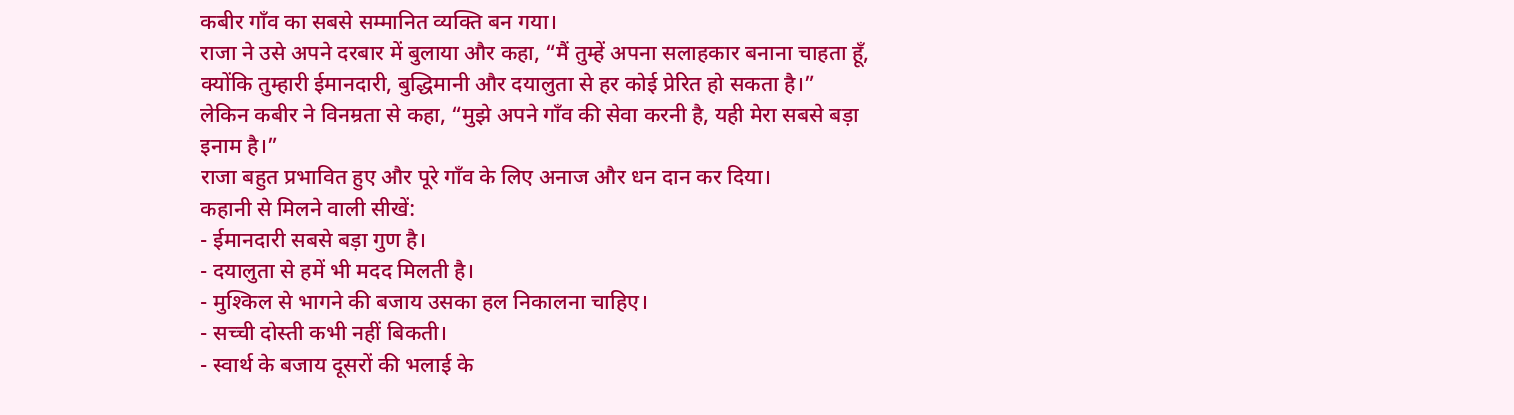कबीर गाँव का सबसे सम्मानित व्यक्ति बन गया।
राजा ने उसे अपने दरबार में बुलाया और कहा, “मैं तुम्हें अपना सलाहकार बनाना चाहता हूँ, क्योंकि तुम्हारी ईमानदारी, बुद्धिमानी और दयालुता से हर कोई प्रेरित हो सकता है।”
लेकिन कबीर ने विनम्रता से कहा, “मुझे अपने गाँव की सेवा करनी है, यही मेरा सबसे बड़ा इनाम है।”
राजा बहुत प्रभावित हुए और पूरे गाँव के लिए अनाज और धन दान कर दिया।
कहानी से मिलने वाली सीखें:
- ईमानदारी सबसे बड़ा गुण है।
- दयालुता से हमें भी मदद मिलती है।
- मुश्किल से भागने की बजाय उसका हल निकालना चाहिए।
- सच्ची दोस्ती कभी नहीं बिकती।
- स्वार्थ के बजाय दूसरों की भलाई के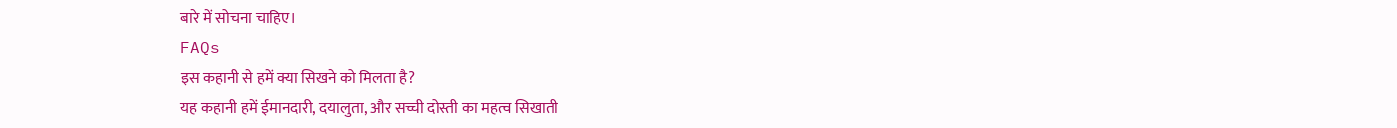बारे में सोचना चाहिए।
FAQs
इस कहानी से हमें क्या सिखने को मिलता है?
यह कहानी हमें ईमानदारी, दयालुता, और सच्ची दोस्ती का महत्व सिखाती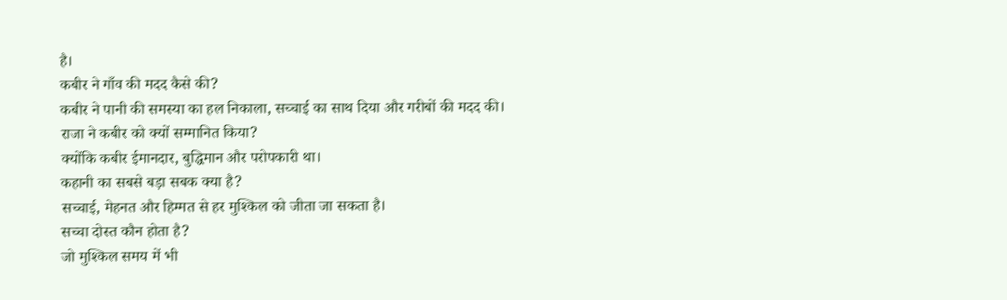है।
कबीर ने गाँव की मदद कैसे की?
कबीर ने पानी की समस्या का हल निकाला, सच्चाई का साथ दिया और गरीबों की मदद की।
राजा ने कबीर को क्यों सम्मानित किया?
क्योंकि कबीर ईमानदार, बुद्धिमान और परोपकारी था।
कहानी का सबसे बड़ा सबक क्या है?
सच्चाई, मेहनत और हिम्मत से हर मुश्किल को जीता जा सकता है।
सच्चा दोस्त कौन होता है?
जो मुश्किल समय में भी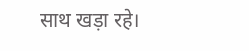साथ खड़ा रहे।